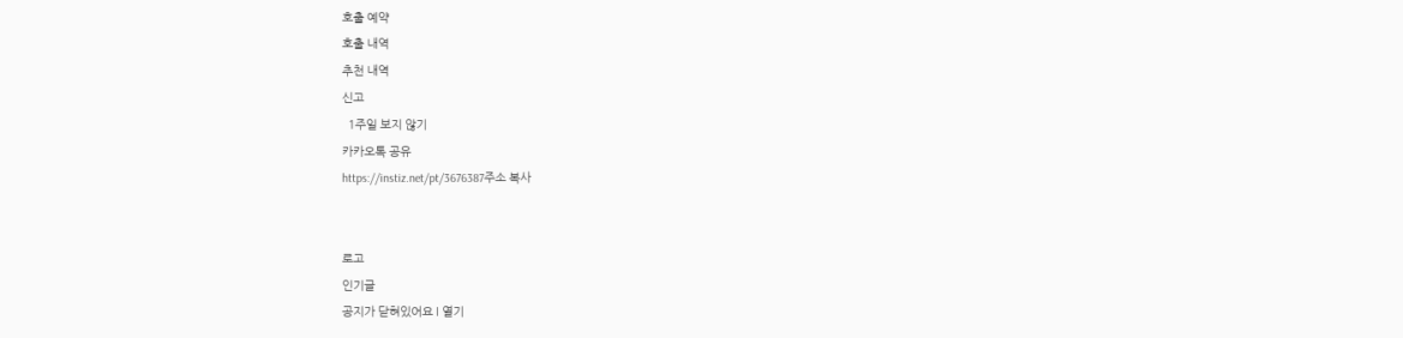호출 예약
호출 내역
추천 내역
신고
  1주일 보지 않기
카카오톡 공유
https://instiz.net/pt/3676387주소 복사


로고
인기글
공지가 닫혀있어요 l 열기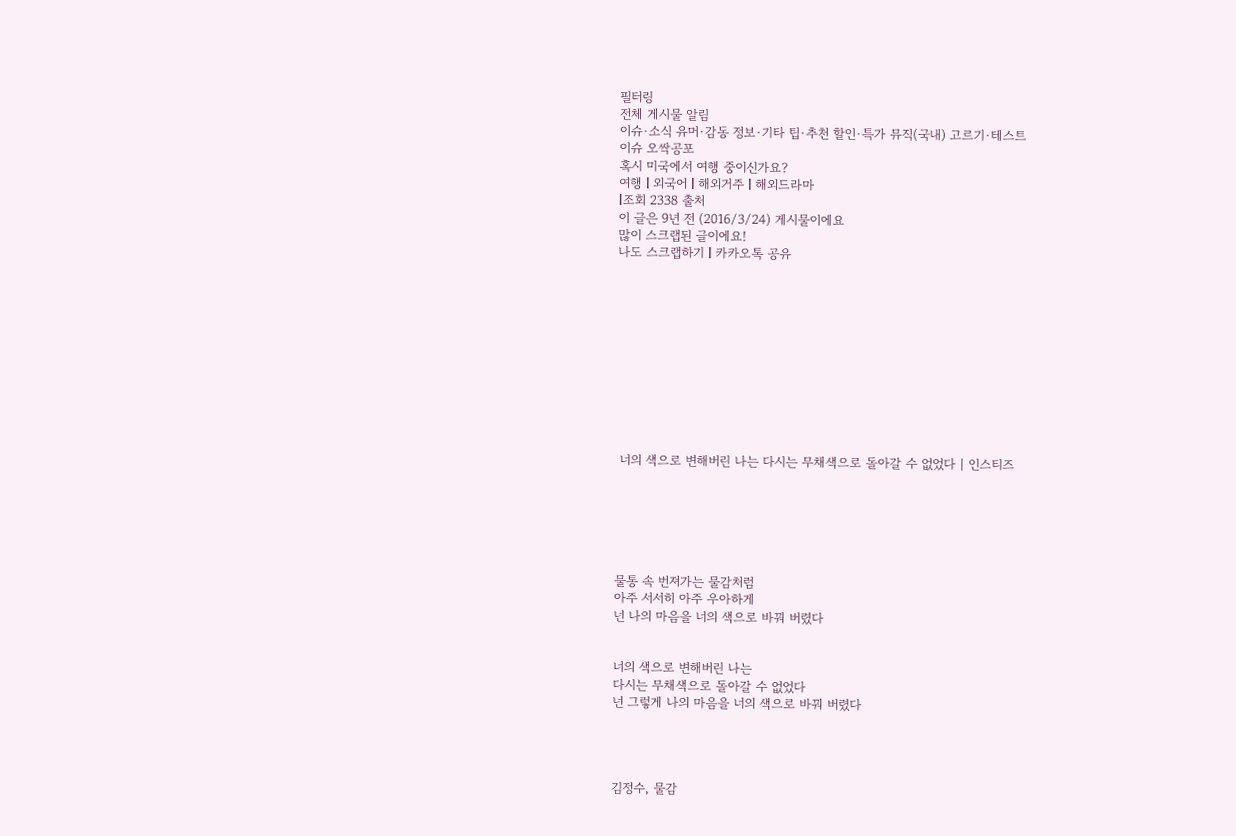필터링
전체 게시물 알림
이슈·소식 유머·감동 정보·기타 팁·추천 할인·특가 뮤직(국내) 고르기·테스트
이슈 오싹공포
혹시 미국에서 여행 중이신가요?
여행 l 외국어 l 해외거주 l 해외드라마
l조회 2338 출처
이 글은 9년 전 (2016/3/24) 게시물이에요
많이 스크랩된 글이에요!
나도 스크랩하기 l 카카오톡 공유











 너의 색으로 변해버린 나는 다시는 무채색으로 돌아갈 수 없었다 | 인스티즈






물통 속 번져가는 물감처럼
아주 서서히 아주 우아하게
넌 나의 마음을 너의 색으로 바꿔 버렸다


너의 색으로 변해버린 나는
다시는 무채색으로 돌아갈 수 없었다
넌 그렇게 나의 마음을 너의 색으로 바꿔 버렸다




김정수, 물감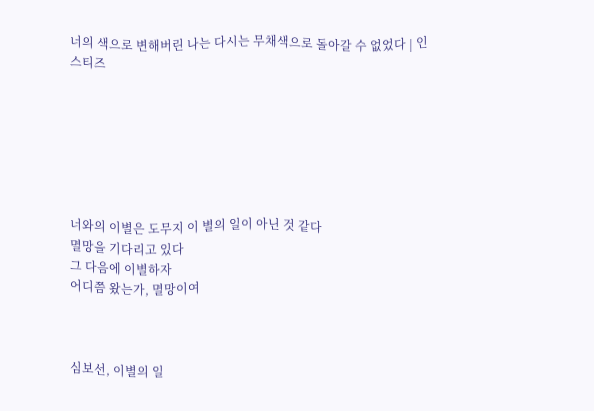너의 색으로 변해버린 나는 다시는 무채색으로 돌아갈 수 없었다 | 인스티즈







너와의 이별은 도무지 이 별의 일이 아닌 것 같다
멸망을 기다리고 있다
그 다음에 이별하자
어디쯤 왔는가, 멸망이여



심보선, 이별의 일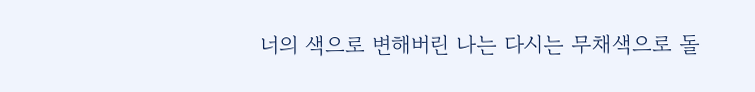너의 색으로 변해버린 나는 다시는 무채색으로 돌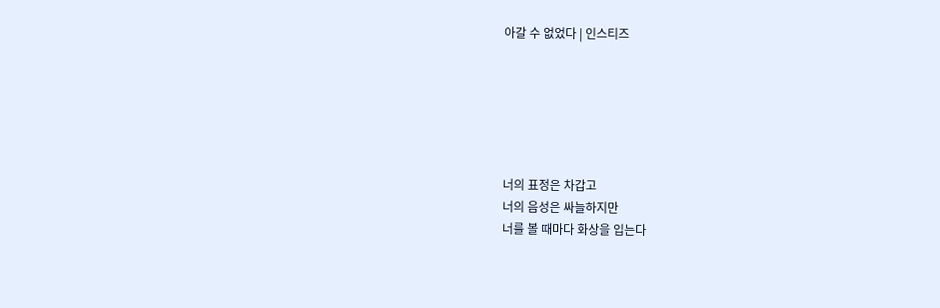아갈 수 없었다 | 인스티즈






너의 표정은 차갑고
너의 음성은 싸늘하지만
너를 볼 때마다 화상을 입는다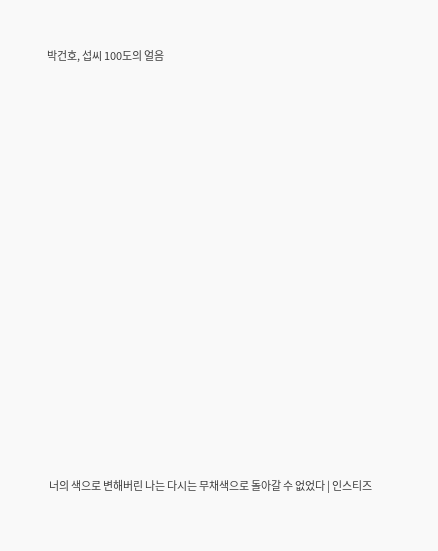박건호, 섭씨 100도의 얼음



















 너의 색으로 변해버린 나는 다시는 무채색으로 돌아갈 수 없었다 | 인스티즈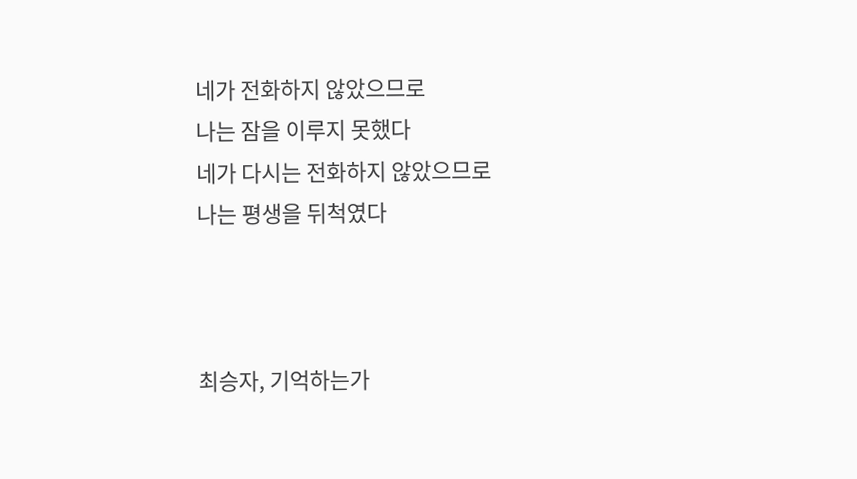네가 전화하지 않았으므로
나는 잠을 이루지 못했다
네가 다시는 전화하지 않았으므로
나는 평생을 뒤척였다



최승자, 기억하는가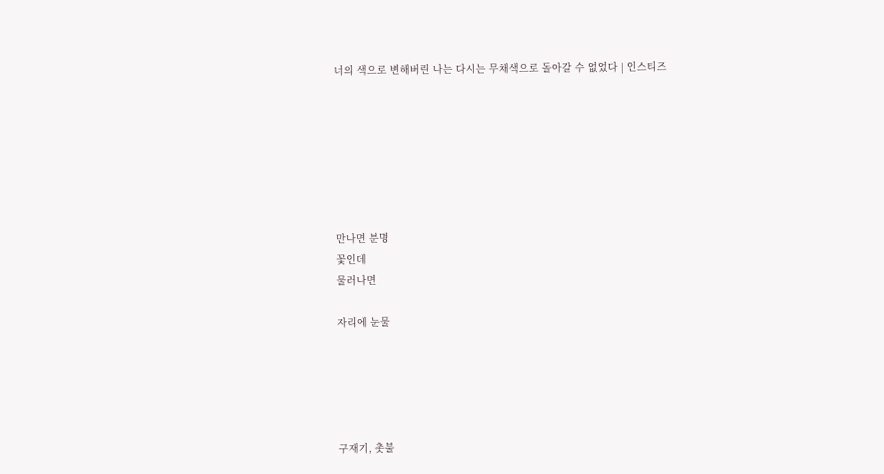너의 색으로 변해버린 나는 다시는 무채색으로 돌아갈 수 없었다 | 인스티즈







만나면 분명
꽃인데
물러나면

자리에 눈물





구재기, 촛불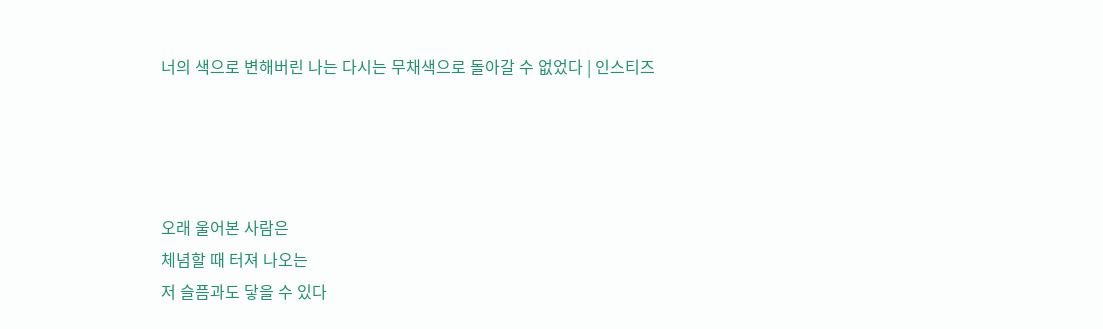너의 색으로 변해버린 나는 다시는 무채색으로 돌아갈 수 없었다 | 인스티즈




오래 울어본 사람은
체념할 때 터져 나오는
저 슬픔과도 닿을 수 있다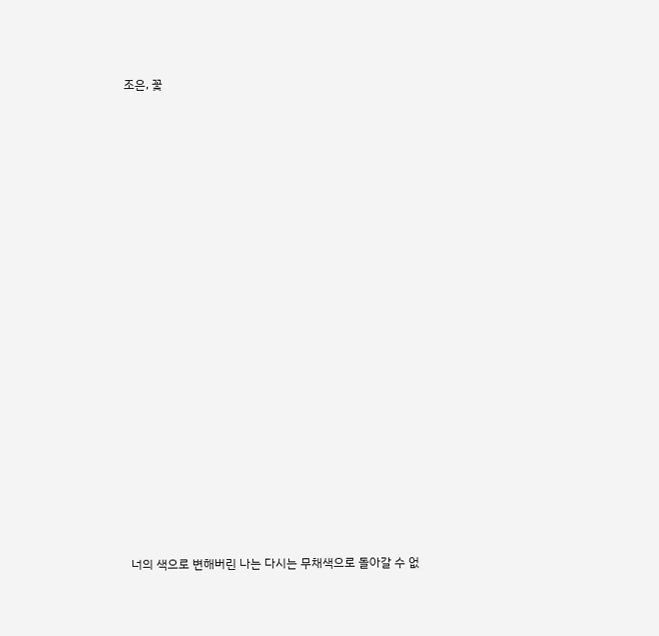조은, 꽃



















 너의 색으로 변해버린 나는 다시는 무채색으로 돌아갈 수 없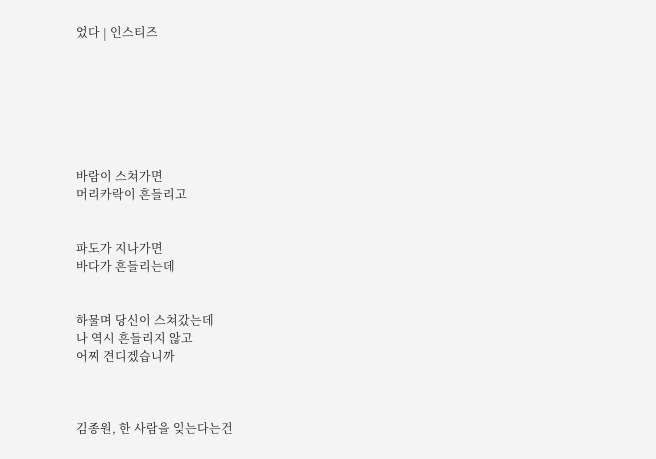었다 | 인스티즈







바람이 스쳐가면
머리카락이 흔들리고


파도가 지나가면
바다가 흔들리는데


하물며 당신이 스쳐갔는데
나 역시 흔들리지 않고
어찌 견디겠습니까



김종원, 한 사람을 잊는다는건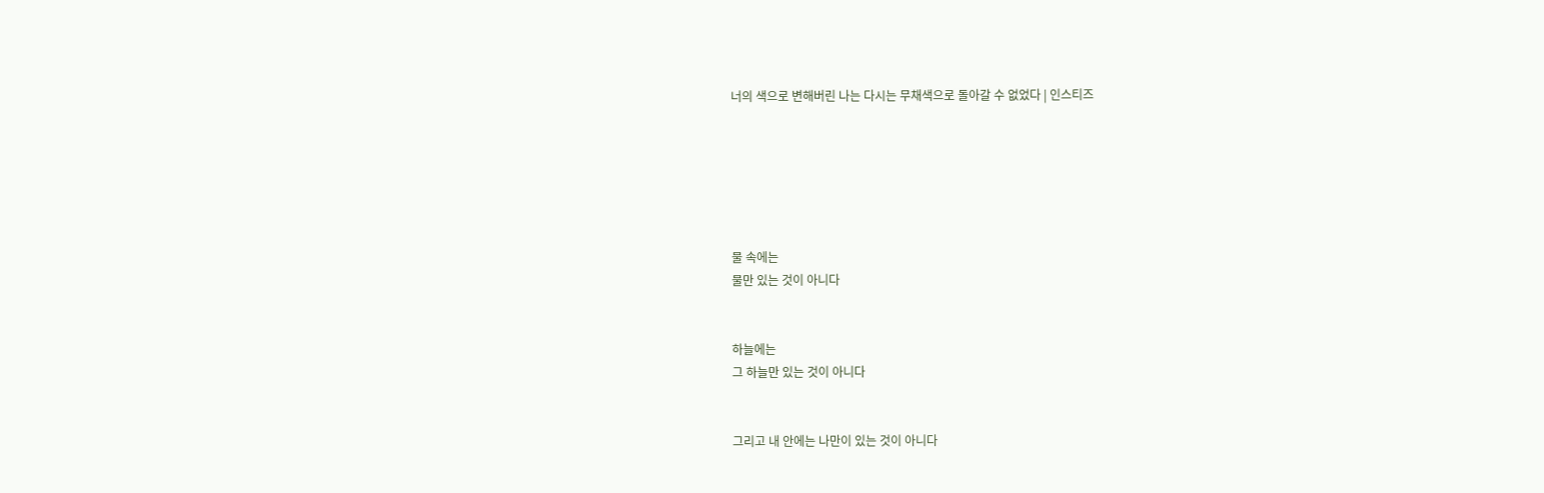너의 색으로 변해버린 나는 다시는 무채색으로 돌아갈 수 없었다 | 인스티즈






물 속에는
물만 있는 것이 아니다


하늘에는
그 하늘만 있는 것이 아니다


그리고 내 안에는 나만이 있는 것이 아니다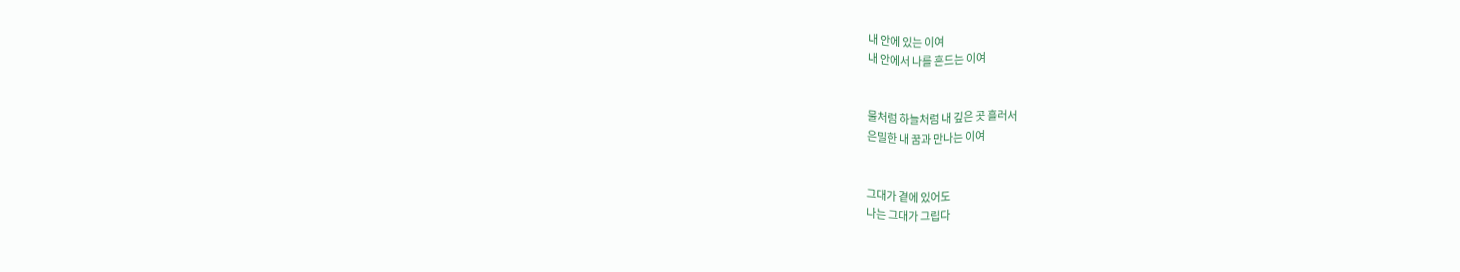내 안에 있는 이여
내 안에서 나를 흔드는 이여


물처럼 하늘처럼 내 깊은 곳 흘러서
은밀한 내 꿈과 만나는 이여


그대가 곁에 있어도
나는 그대가 그립다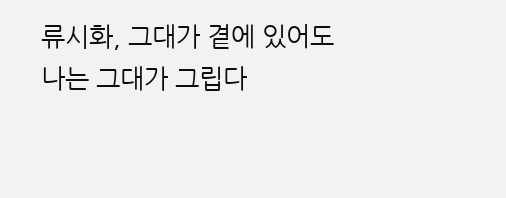류시화, 그대가 곁에 있어도 나는 그대가 그립다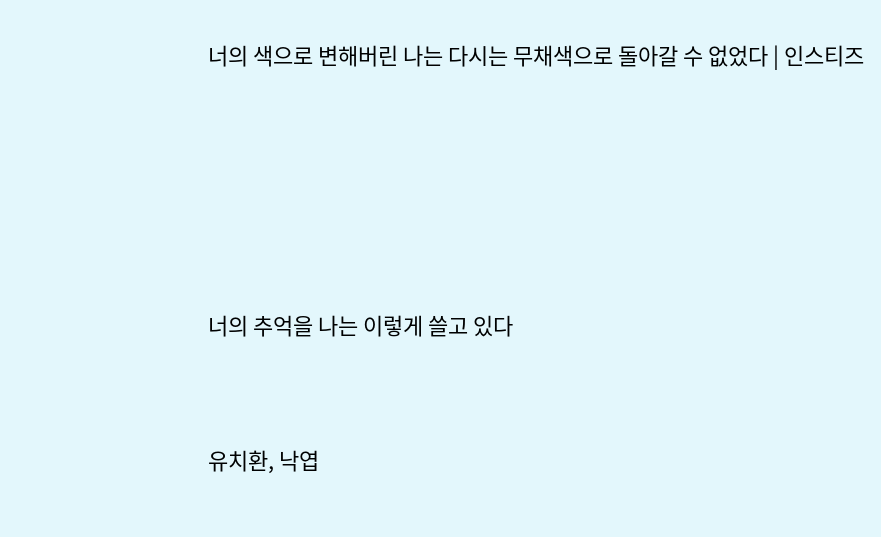너의 색으로 변해버린 나는 다시는 무채색으로 돌아갈 수 없었다 | 인스티즈







너의 추억을 나는 이렇게 쓸고 있다



유치환, 낙엽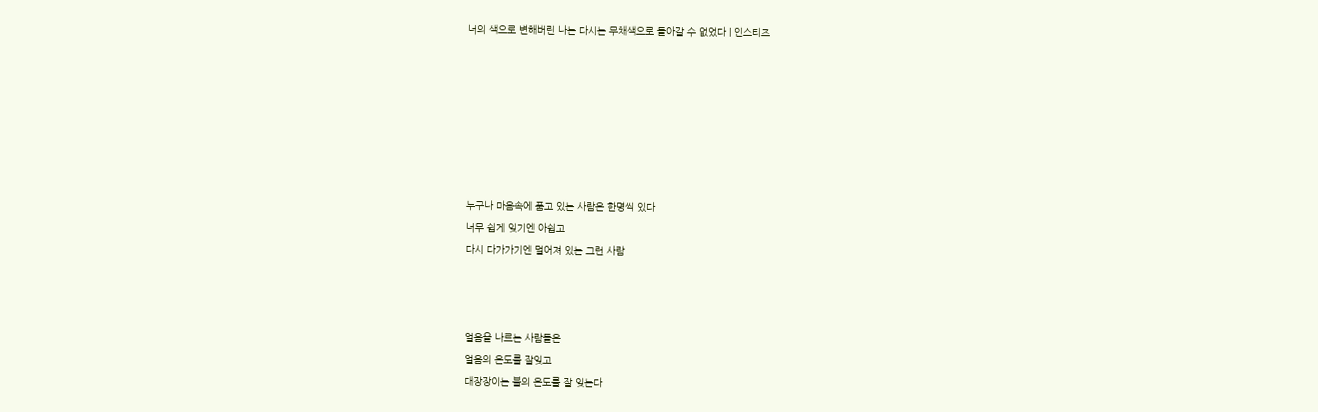너의 색으로 변해버린 나는 다시는 무채색으로 돌아갈 수 없었다 | 인스티즈







누구나 마음속에 품고 있는 사람은 한명씩 있다
너무 쉽게 잊기엔 아쉽고
다시 다가가기엔 멀어져 있는 그런 사람



얼음을 나르는 사람들은
얼음의 온도를 잘잊고
대장장이는 불의 온도를 잘 잊는다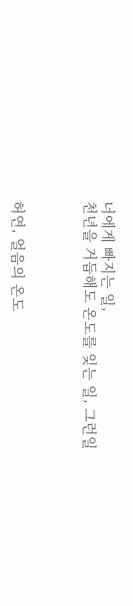너에게 빠지는 일,
천년을 거듭해도 온도를 잊는 일, 그런일



허연, 얼음의 온도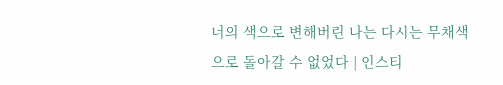너의 색으로 변해버린 나는 다시는 무채색으로 돌아갈 수 없었다 | 인스티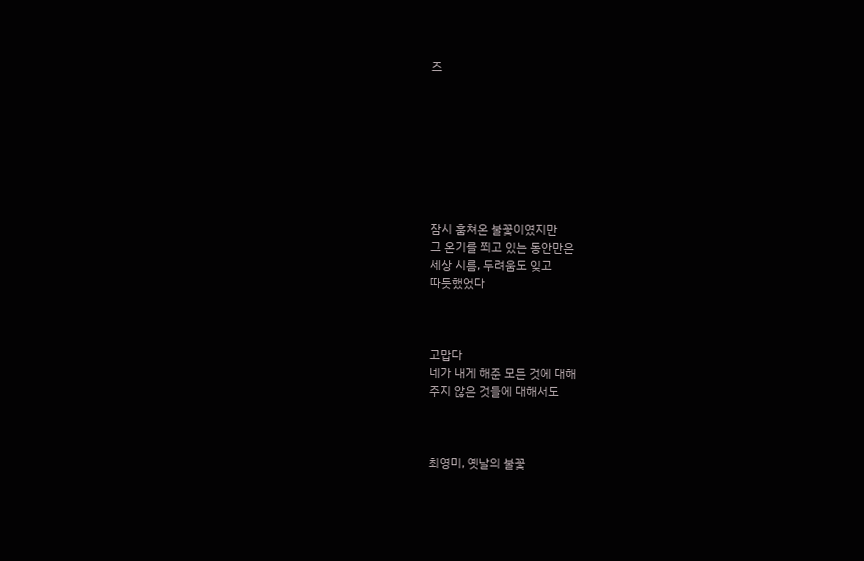즈








잠시 훔쳐온 불꽃이였지만
그 온기를 쬐고 있는 동안만은
세상 시름, 두려움도 잊고
따듯했었다



고맙다
네가 내게 해준 모든 것에 대해
주지 않은 것들에 대해서도



최영미, 옛날의 불꽃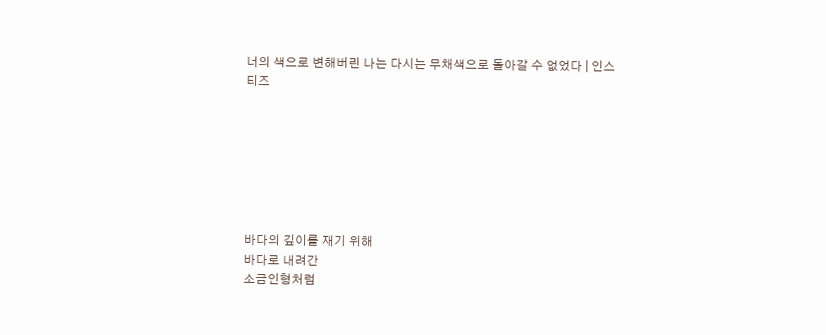너의 색으로 변해버린 나는 다시는 무채색으로 돌아갈 수 없었다 | 인스티즈







바다의 깊이를 재기 위해
바다로 내려간
소금인형처럼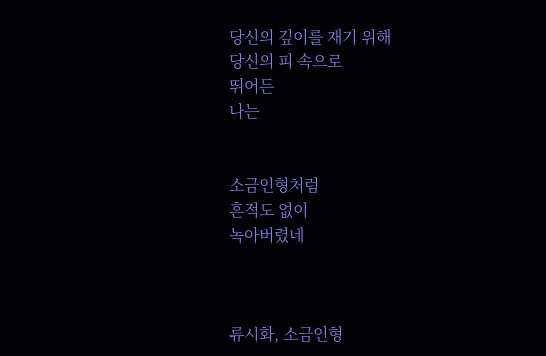당신의 깊이를 재기 위해
당신의 피 속으로
뛰어든
나는


소금인형처럼
흔적도 없이
녹아버렸네



류시화, 소금인형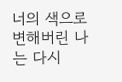너의 색으로 변해버린 나는 다시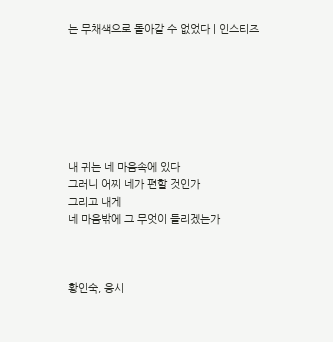는 무채색으로 돌아갈 수 없었다 | 인스티즈







내 귀는 네 마음속에 있다
그러니 어찌 네가 편할 것인가
그리고 내게
네 마음밖에 그 무엇이 들리겠는가



황인숙, 응시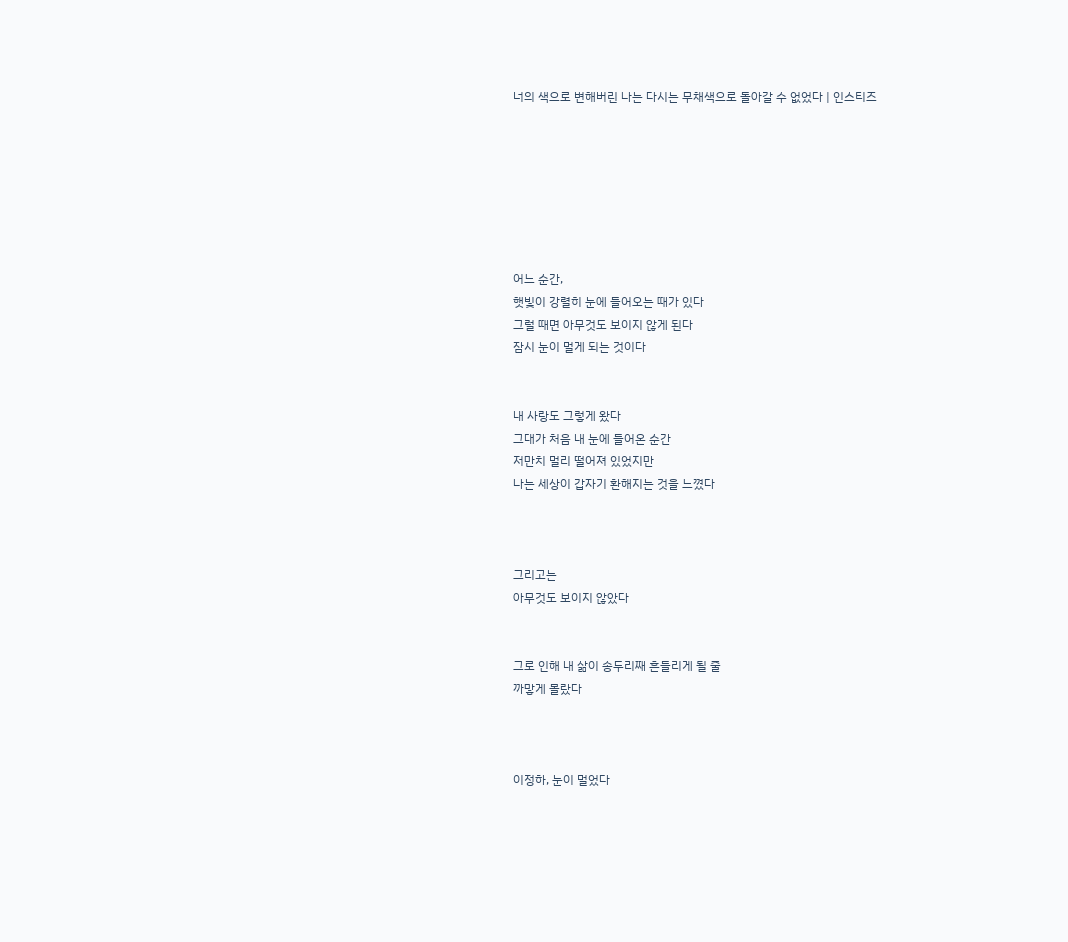너의 색으로 변해버린 나는 다시는 무채색으로 돌아갈 수 없었다 | 인스티즈







어느 순간,
햇빛이 강렬히 눈에 들어오는 때가 있다
그럴 때면 아무것도 보이지 않게 된다
잠시 눈이 멀게 되는 것이다


내 사랑도 그렇게 왔다
그대가 처음 내 눈에 들어온 순간
저만치 멀리 떨어져 있었지만
나는 세상이 갑자기 환해지는 것을 느꼈다



그리고는
아무것도 보이지 않았다


그로 인해 내 삶이 송두리째 흔들리게 될 줄
까맣게 몰랐다



이정하, 눈이 멀었다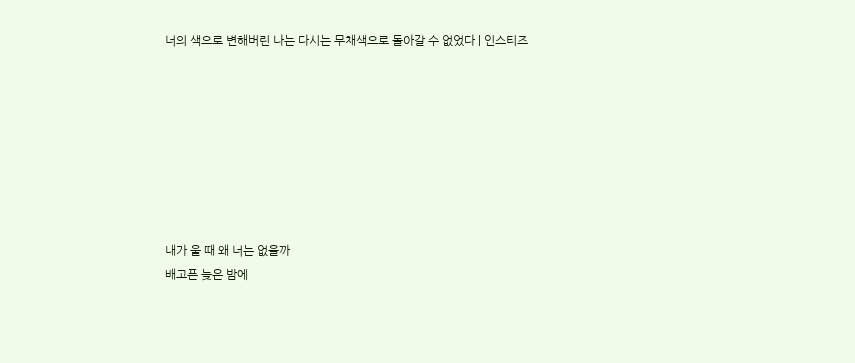너의 색으로 변해버린 나는 다시는 무채색으로 돌아갈 수 없었다 | 인스티즈








내가 울 때 왜 너는 없을까
배고픈 늦은 밤에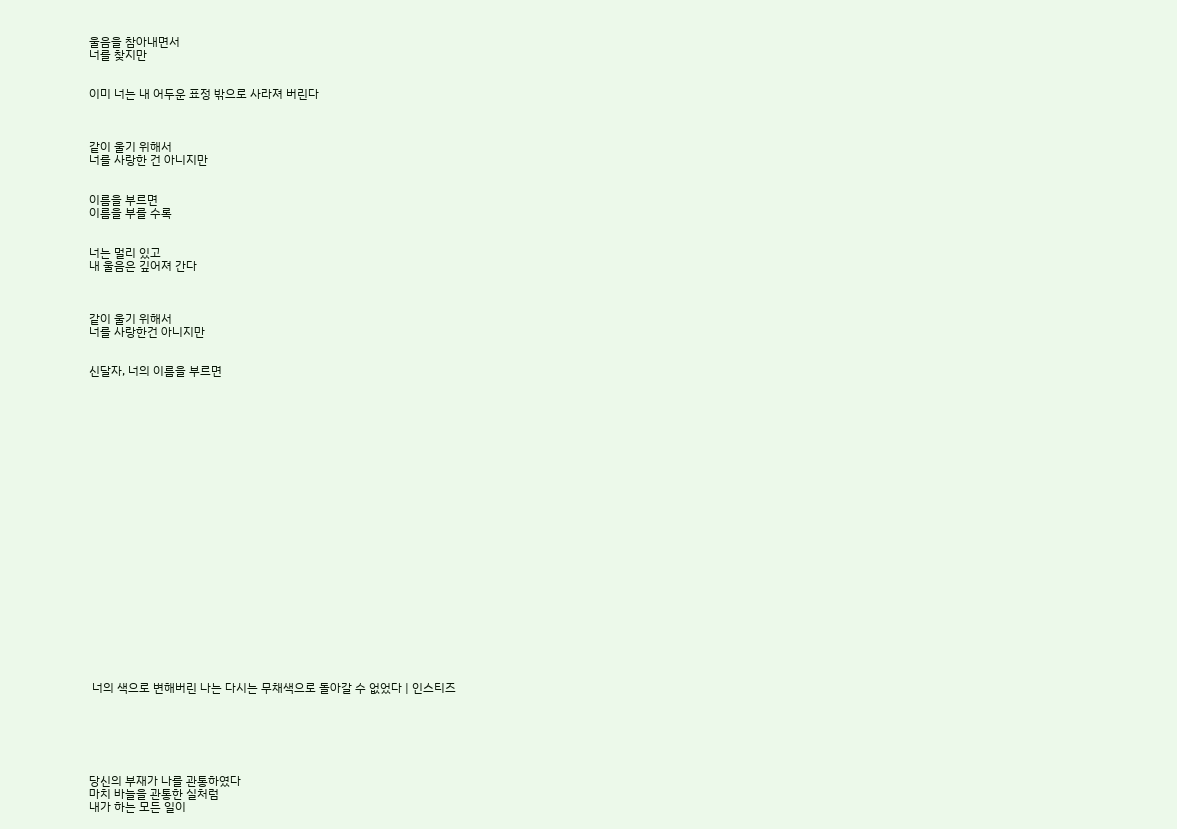울음을 참아내면서
너를 찾지만


이미 너는 내 어두운 표정 밖으로 사라져 버린다



같이 울기 위해서
너를 사랑한 건 아니지만


이름을 부르면
이름을 부를 수록


너는 멀리 있고
내 울음은 깊어져 간다



같이 울기 위해서
너를 사랑한건 아니지만


신달자, 너의 이름을 부르면























 너의 색으로 변해버린 나는 다시는 무채색으로 돌아갈 수 없었다 | 인스티즈






당신의 부재가 나를 관통하였다
마치 바늘을 관통한 실처럼
내가 하는 모든 일이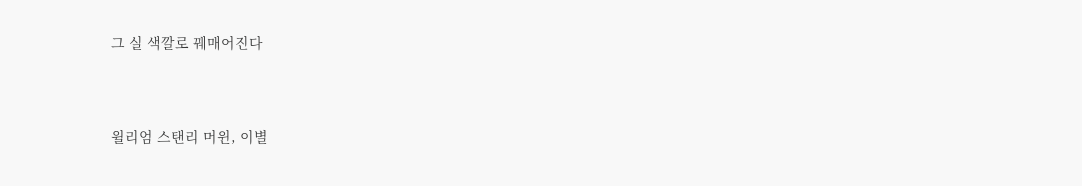그 실 색깔로 꿰매어진다



윌리엄 스탠리 머윈, 이별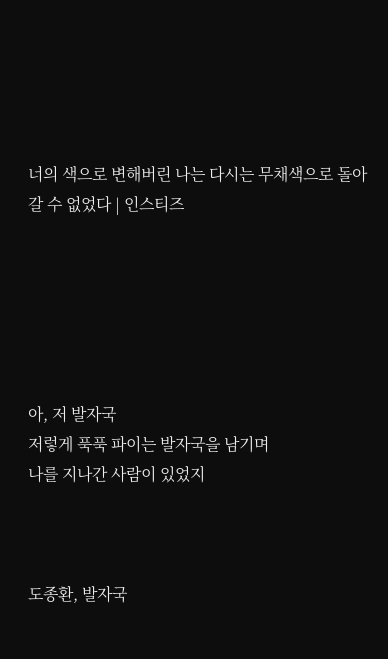너의 색으로 변해버린 나는 다시는 무채색으로 돌아갈 수 없었다 | 인스티즈






아, 저 발자국
저렇게 푹푹 파이는 발자국을 남기며
나를 지나간 사람이 있었지



도종환, 발자국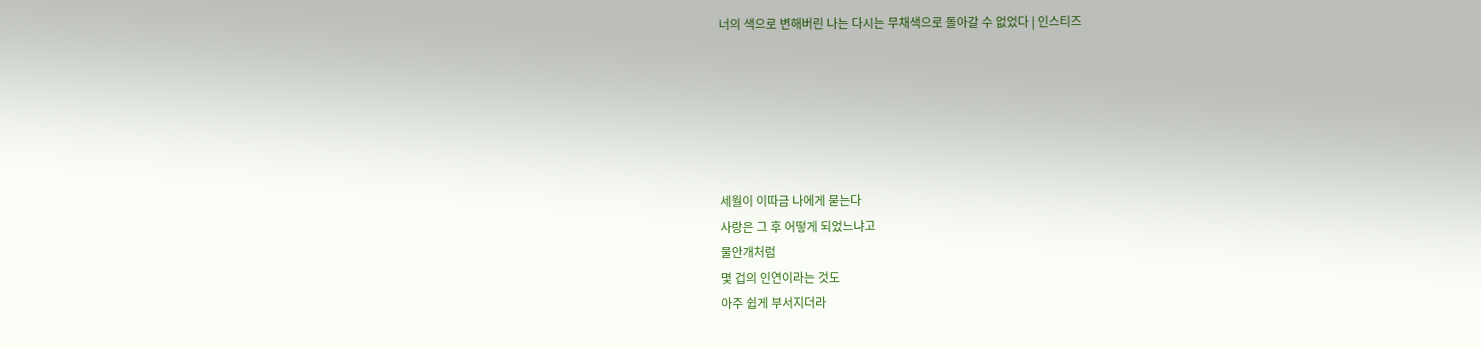너의 색으로 변해버린 나는 다시는 무채색으로 돌아갈 수 없었다 | 인스티즈






세월이 이따금 나에게 묻는다
사랑은 그 후 어떻게 되었느냐고
물안개처럼
몇 겁의 인연이라는 것도
아주 쉽게 부서지더라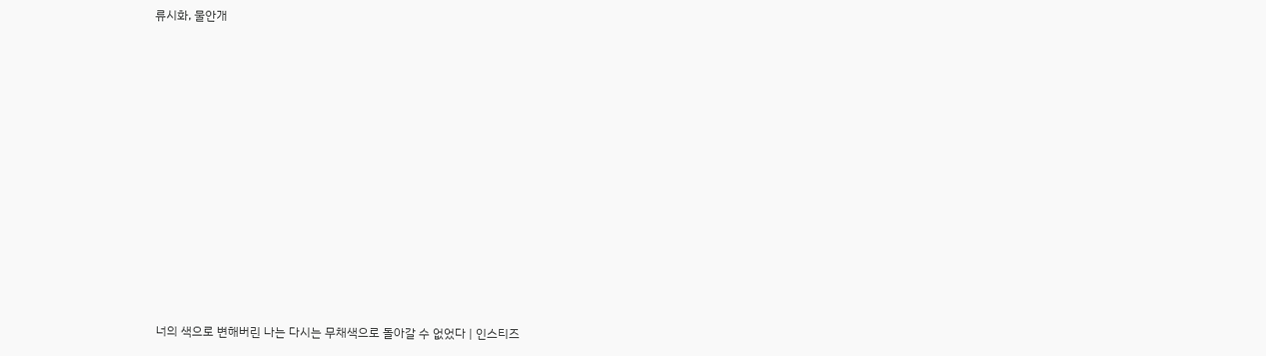류시화, 물안개





















 너의 색으로 변해버린 나는 다시는 무채색으로 돌아갈 수 없었다 | 인스티즈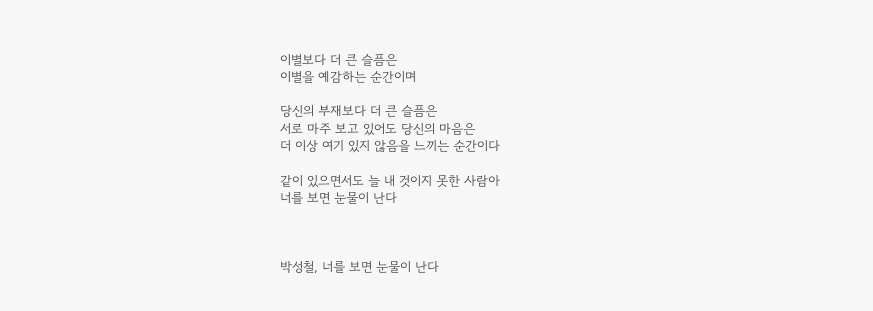이별보다 더 큰 슬픔은
이별을 예감하는 순간이며

당신의 부재보다 더 큰 슬픔은
서로 마주 보고 있어도 당신의 마음은
더 이상 여기 있지 않음을 느끼는 순간이다

같이 있으면서도 늘 내 것이지 못한 사람아
너를 보면 눈물이 난다



박성철, 너를 보면 눈물이 난다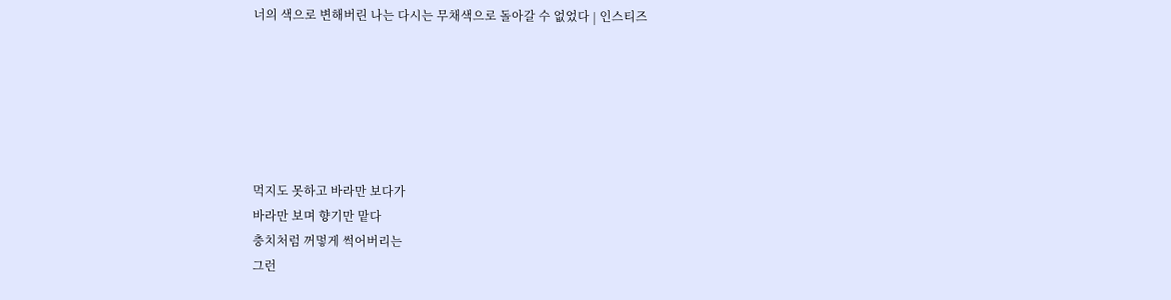너의 색으로 변해버린 나는 다시는 무채색으로 돌아갈 수 없었다 | 인스티즈






먹지도 못하고 바라만 보다가
바라만 보며 향기만 맡다
충치처럼 꺼멓게 썩어버리는
그런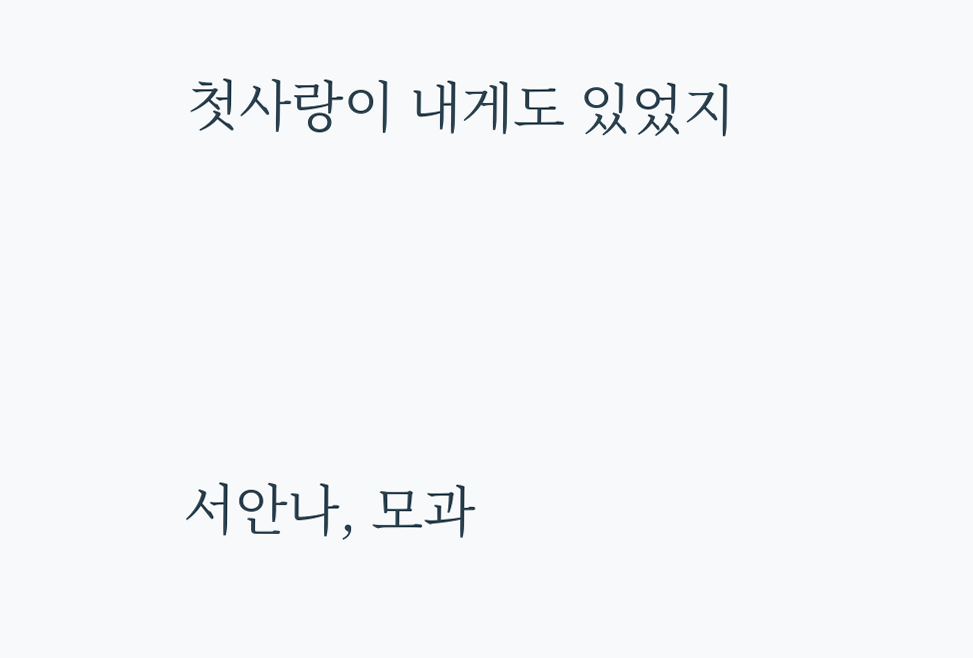첫사랑이 내게도 있었지



서안나, 모과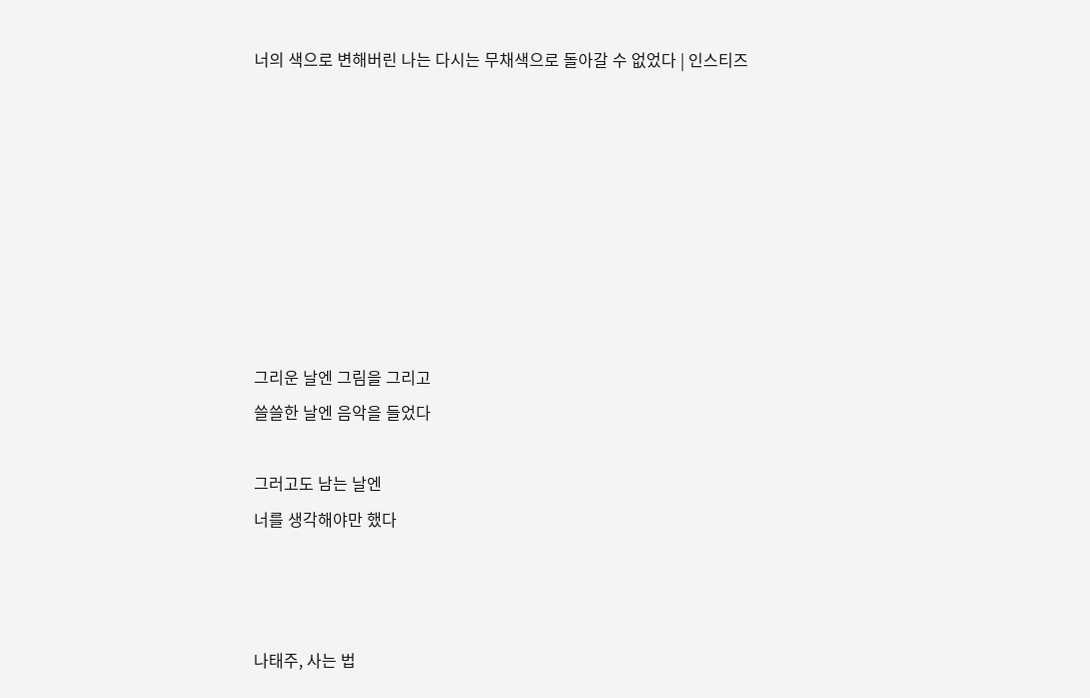너의 색으로 변해버린 나는 다시는 무채색으로 돌아갈 수 없었다 | 인스티즈








그리운 날엔 그림을 그리고
쓸쓸한 날엔 음악을 들었다

그러고도 남는 날엔
너를 생각해야만 했다



나태주, 사는 법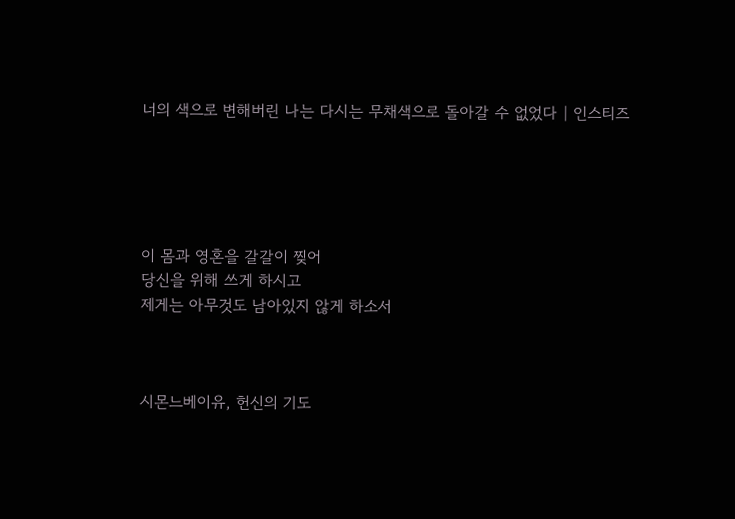너의 색으로 변해버린 나는 다시는 무채색으로 돌아갈 수 없었다 | 인스티즈





이 몸과 영혼을 갈갈이 찢어
당신을 위해 쓰게 하시고
제게는 아무것도 남아있지 않게 하소서



시몬느베이유, 헌신의 기도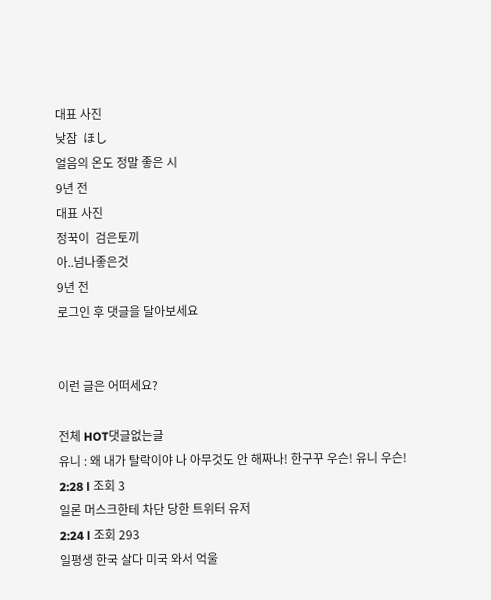대표 사진
낮잠  ほし
얼음의 온도 정말 좋은 시
9년 전
대표 사진
정꾹이  검은토끼
아..넘나좋은것
9년 전
로그인 후 댓글을 달아보세요


이런 글은 어떠세요?

전체 HOT댓글없는글
유니 : 왜 내가 탈락이야 나 아무것도 안 해짜나! 한구꾸 우슨! 유니 우슨!
2:28 l 조회 3
일론 머스크한테 차단 당한 트위터 유저
2:24 l 조회 293
일평생 한국 살다 미국 와서 억울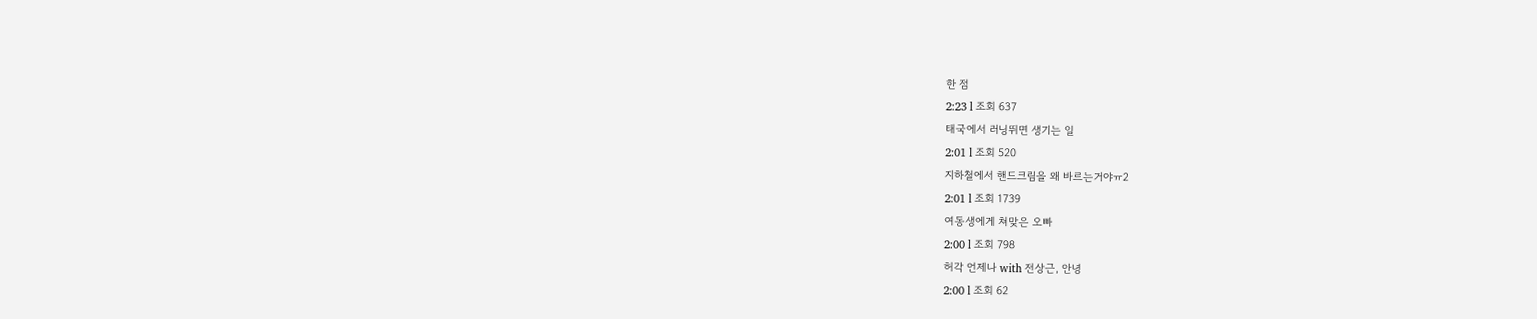한 점
2:23 l 조회 637
태국에서 러닝뛰면 생기는 일
2:01 l 조회 520
지하철에서 핸드크림을 왜 바르는거야ㅠ2
2:01 l 조회 1739
여동생에게 쳐맞은 오빠
2:00 l 조회 798
허각 언제나 with 전상근, 안녕
2:00 l 조회 62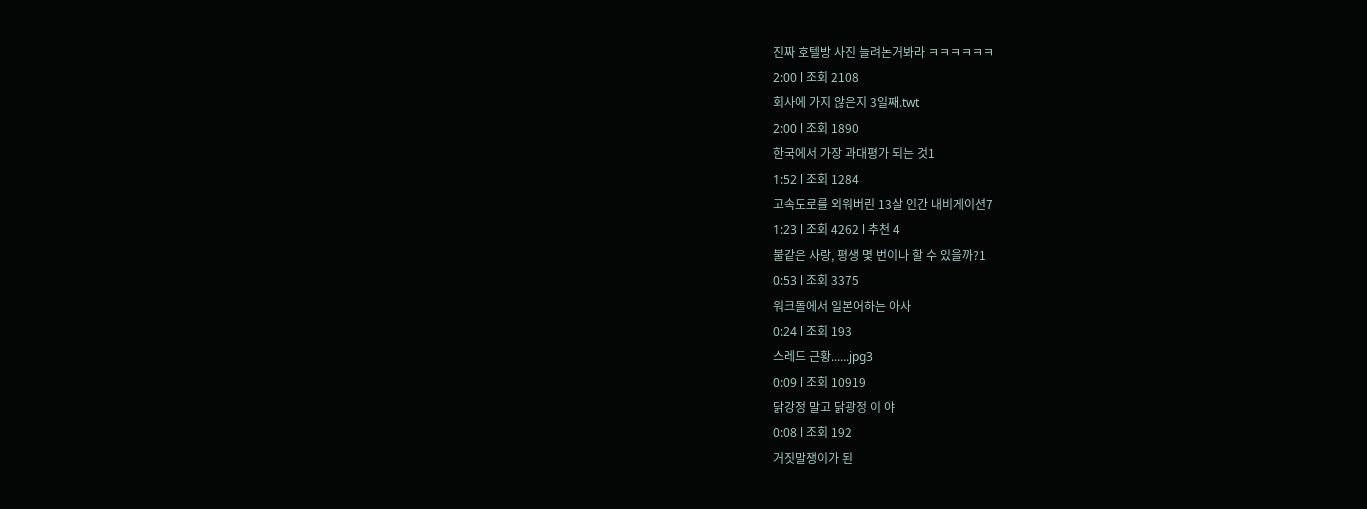진짜 호텔방 사진 늘려논거봐라 ㅋㅋㅋㅋㅋㅋ
2:00 l 조회 2108
회사에 가지 않은지 3일째.twt
2:00 l 조회 1890
한국에서 가장 과대평가 되는 것1
1:52 l 조회 1284
고속도로를 외워버린 13살 인간 내비게이션7
1:23 l 조회 4262 l 추천 4
불같은 사랑, 평생 몇 번이나 할 수 있을까?1
0:53 l 조회 3375
워크돌에서 일본어하는 아사
0:24 l 조회 193
스레드 근황......jpg3
0:09 l 조회 10919
닭강정 말고 닭광정 이 야
0:08 l 조회 192
거짓말쟁이가 된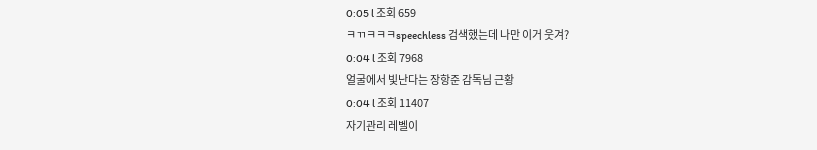0:05 l 조회 659
ㅋㄲㅋㅋㅋspeechless 검색했는데 나만 이거 웃겨?
0:04 l 조회 7968
얼굴에서 빛난다는 장항준 감독님 근황
0:04 l 조회 11407
자기관리 레벨이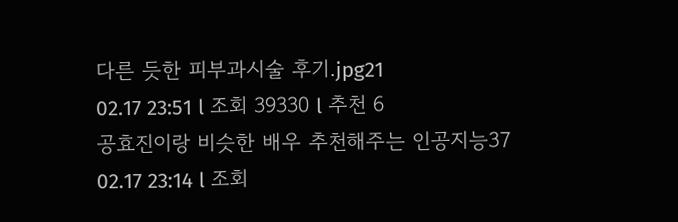다른 듯한 피부과시술 후기.jpg21
02.17 23:51 l 조회 39330 l 추천 6
공효진이랑 비슷한 배우 추천해주는 인공지능37
02.17 23:14 l 조회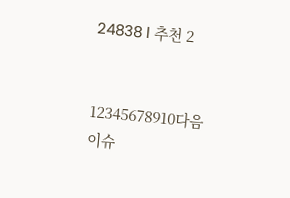24838 l 추천 2


12345678910다음
이슈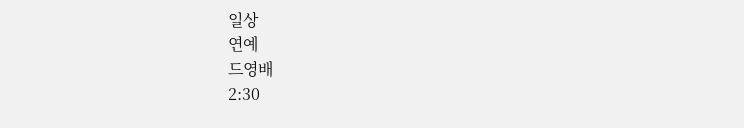일상
연예
드영배
2:30